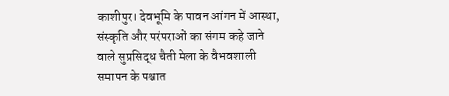काशीपुर। देवभूमि के पावन आंगन में आस्था, संस्कृति और परंपराओं का संगम कहे जाने वाले सुप्रसिद्ध चैती मेला के वैभवशाली समापन के पश्चात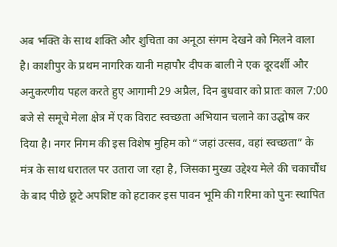अब भक्ति के साथ शक्ति और शुचिता का अनूठा संगम देखने को मिलने वाला है। काशीपुर के प्रथम नागरिक यानी महापौर दीपक बाली ने एक दूरदर्शी और अनुकरणीय पहल करते हुए आगामी 29 अप्रैल, दिन बुधवार को प्रातः काल 7:00 बजे से समूचे मेला क्षेत्र में एक विराट स्वच्छता अभियान चलाने का उद्घोष कर दिया है। नगर निगम की इस विशेष मुहिम को “जहां उत्सव, वहां स्वच्छता” के मंत्र के साथ धरातल पर उतारा जा रहा है, जिसका मुख्य उद्देश्य मेले की चकाचौंध के बाद पीछे छूटे अपशिष्ट को हटाकर इस पावन भूमि की गरिमा को पुनः स्थापित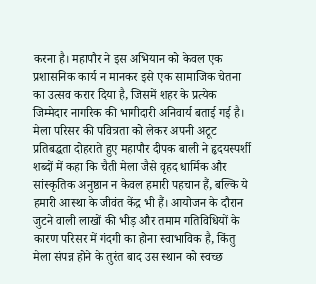करना है। महापौर ने इस अभियान को केवल एक प्रशासनिक कार्य न मानकर इसे एक सामाजिक चेतना का उत्सव करार दिया है, जिसमें शहर के प्रत्येक जिम्मेदार नागरिक की भागीदारी अनिवार्य बताई गई है।
मेला परिसर की पवित्रता को लेकर अपनी अटूट प्रतिबद्धता दोहराते हुए महापौर दीपक बाली ने हृदयस्पर्शी शब्दों में कहा कि चैती मेला जैसे वृहद धार्मिक और सांस्कृतिक अनुष्ठान न केवल हमारी पहचान हैं, बल्कि ये हमारी आस्था के जीवंत केंद्र भी हैं। आयोजन के दौरान जुटने वाली लाखों की भीड़ और तमाम गतिविधियों के कारण परिसर में गंदगी का होना स्वाभाविक है, किंतु मेला संपन्न होने के तुरंत बाद उस स्थान को स्वच्छ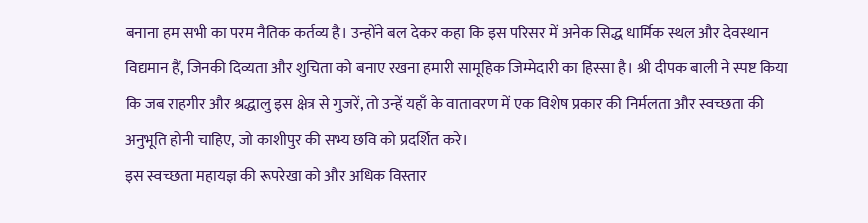बनाना हम सभी का परम नैतिक कर्तव्य है। उन्होंने बल देकर कहा कि इस परिसर में अनेक सिद्ध धार्मिक स्थल और देवस्थान विद्यमान हैं, जिनकी दिव्यता और शुचिता को बनाए रखना हमारी सामूहिक जिम्मेदारी का हिस्सा है। श्री दीपक बाली ने स्पष्ट किया कि जब राहगीर और श्रद्धालु इस क्षेत्र से गुजरें, तो उन्हें यहाँ के वातावरण में एक विशेष प्रकार की निर्मलता और स्वच्छता की अनुभूति होनी चाहिए, जो काशीपुर की सभ्य छवि को प्रदर्शित करे।
इस स्वच्छता महायज्ञ की रूपरेखा को और अधिक विस्तार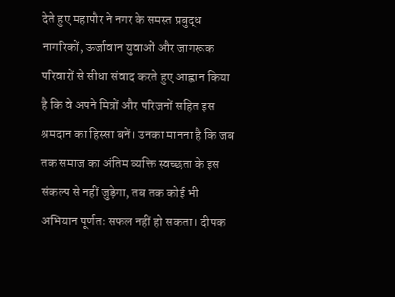देते हुए महापौर ने नगर के समस्त प्रबुद्ध नागरिकों, ऊर्जावान युवाओं और जागरूक परिवारों से सीधा संवाद करते हुए आह्वान किया है कि वे अपने मित्रों और परिजनों सहित इस श्रमदान का हिस्सा बनें। उनका मानना है कि जब तक समाज का अंतिम व्यक्ति स्वच्छता के इस संकल्प से नहीं जुड़ेगा, तब तक कोई भी अभियान पूर्णतः सफल नहीं हो सकता। दीपक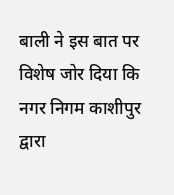बाली ने इस बात पर विशेष जोर दिया कि नगर निगम काशीपुर द्वारा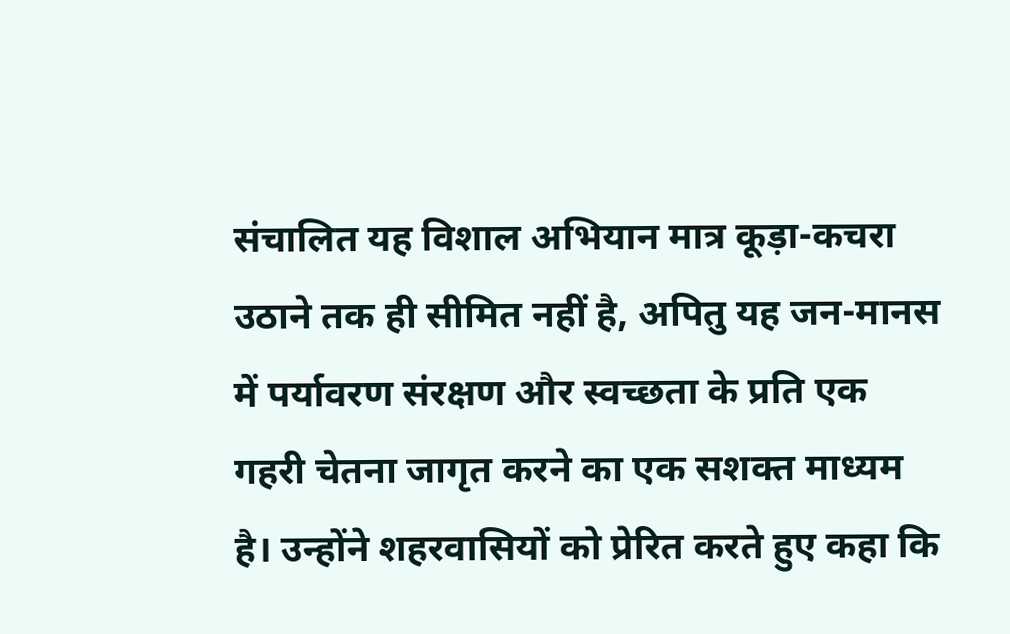संचालित यह विशाल अभियान मात्र कूड़ा-कचरा उठाने तक ही सीमित नहीं है, अपितु यह जन-मानस में पर्यावरण संरक्षण और स्वच्छता के प्रति एक गहरी चेतना जागृत करने का एक सशक्त माध्यम है। उन्होंने शहरवासियों को प्रेरित करते हुए कहा कि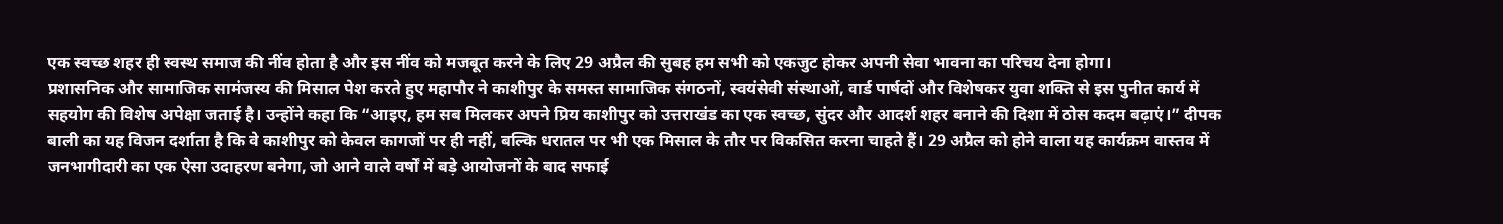एक स्वच्छ शहर ही स्वस्थ समाज की नींव होता है और इस नींव को मजबूत करने के लिए 29 अप्रैल की सुबह हम सभी को एकजुट होकर अपनी सेवा भावना का परिचय देना होगा।
प्रशासनिक और सामाजिक सामंजस्य की मिसाल पेश करते हुए महापौर ने काशीपुर के समस्त सामाजिक संगठनों, स्वयंसेवी संस्थाओं, वार्ड पार्षदों और विशेषकर युवा शक्ति से इस पुनीत कार्य में सहयोग की विशेष अपेक्षा जताई है। उन्होंने कहा कि “आइए, हम सब मिलकर अपने प्रिय काशीपुर को उत्तराखंड का एक स्वच्छ, सुंदर और आदर्श शहर बनाने की दिशा में ठोस कदम बढ़ाएं।” दीपक बाली का यह विजन दर्शाता है कि वे काशीपुर को केवल कागजों पर ही नहीं, बल्कि धरातल पर भी एक मिसाल के तौर पर विकसित करना चाहते हैं। 29 अप्रैल को होने वाला यह कार्यक्रम वास्तव में जनभागीदारी का एक ऐसा उदाहरण बनेगा, जो आने वाले वर्षों में बड़े आयोजनों के बाद सफाई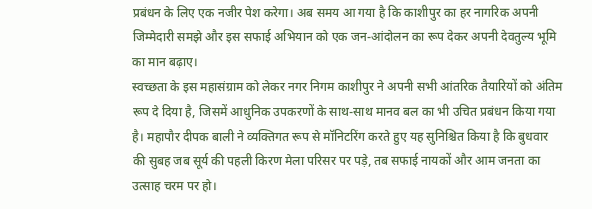प्रबंधन के लिए एक नजीर पेश करेगा। अब समय आ गया है कि काशीपुर का हर नागरिक अपनी जिम्मेदारी समझे और इस सफाई अभियान को एक जन-आंदोलन का रूप देकर अपनी देवतुल्य भूमि का मान बढ़ाए।
स्वच्छता के इस महासंग्राम को लेकर नगर निगम काशीपुर ने अपनी सभी आंतरिक तैयारियों को अंतिम रूप दे दिया है, जिसमें आधुनिक उपकरणों के साथ-साथ मानव बल का भी उचित प्रबंधन किया गया है। महापौर दीपक बाली ने व्यक्तिगत रूप से मॉनिटरिंग करते हुए यह सुनिश्चित किया है कि बुधवार की सुबह जब सूर्य की पहली किरण मेला परिसर पर पड़े, तब सफाई नायकों और आम जनता का उत्साह चरम पर हो।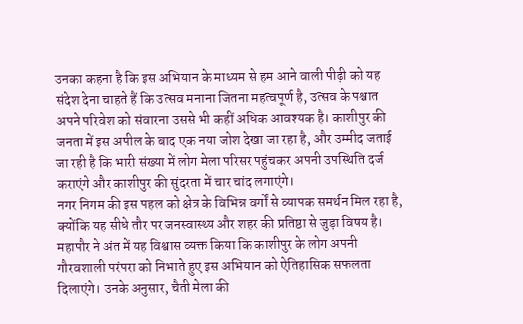उनका कहना है कि इस अभियान के माध्यम से हम आने वाली पीढ़ी को यह संदेश देना चाहते हैं कि उत्सव मनाना जितना महत्वपूर्ण है, उत्सव के पश्चात अपने परिवेश को संवारना उससे भी कहीं अधिक आवश्यक है। काशीपुर की जनता में इस अपील के बाद एक नया जोश देखा जा रहा है, और उम्मीद जताई जा रही है कि भारी संख्या में लोग मेला परिसर पहुंचकर अपनी उपस्थिति दर्ज कराएंगे और काशीपुर की सुंदरता में चार चांद लगाएंगे।
नगर निगम की इस पहल को क्षेत्र के विभिन्न वर्गों से व्यापक समर्थन मिल रहा है, क्योंकि यह सीधे तौर पर जनस्वास्थ्य और शहर की प्रतिष्ठा से जुड़ा विषय है। महापौर ने अंत में यह विश्वास व्यक्त किया कि काशीपुर के लोग अपनी गौरवशाली परंपरा को निभाते हुए इस अभियान को ऐतिहासिक सफलता दिलाएंगे। उनके अनुसार, चैती मेला की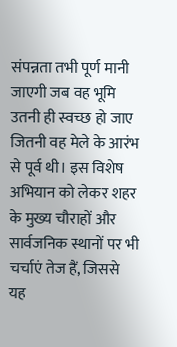संपन्नता तभी पूर्ण मानी जाएगी जब वह भूमि उतनी ही स्वच्छ हो जाए जितनी वह मेले के आरंभ से पूर्व थी। इस विशेष अभियान को लेकर शहर के मुख्य चौराहों और सार्वजनिक स्थानों पर भी चर्चाएं तेज हैं, जिससे यह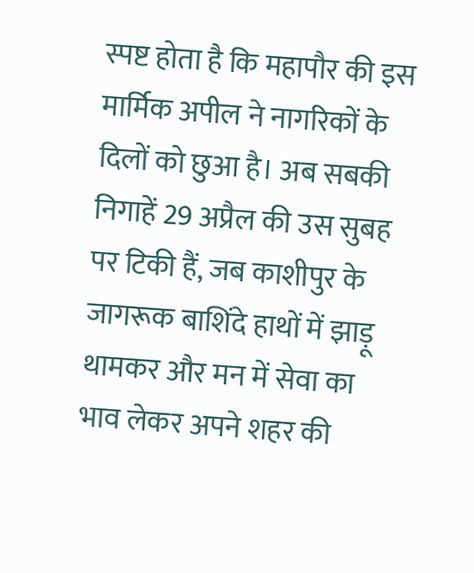स्पष्ट होता है कि महापौर की इस मार्मिक अपील ने नागरिकों के दिलों को छुआ है। अब सबकी निगाहें 29 अप्रैल की उस सुबह पर टिकी हैं, जब काशीपुर के जागरूक बाशिंदे हाथों में झाड़ू थामकर और मन में सेवा का भाव लेकर अपने शहर की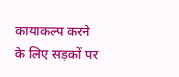कायाकल्प करने के लिए सड़कों पर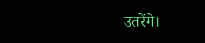उतरेंगे।